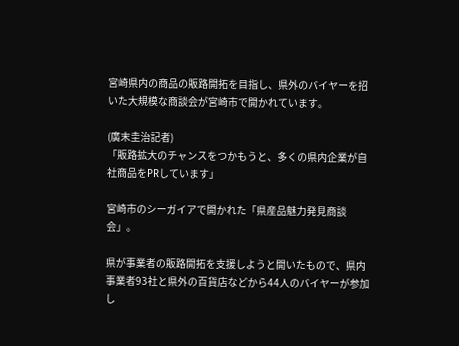宮崎県内の商品の販路開拓を目指し、県外のバイヤーを招いた大規模な商談会が宮崎市で開かれています。

(廣末圭治記者)
「販路拡大のチャンスをつかもうと、多くの県内企業が自社商品をPRしています」

宮崎市のシーガイアで開かれた「県産品魅力発見商談会」。

県が事業者の販路開拓を支援しようと開いたもので、県内事業者93社と県外の百貨店などから44人のバイヤーが参加し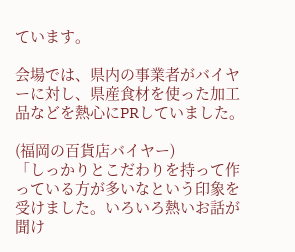ています。

会場では、県内の事業者がバイヤーに対し、県産食材を使った加工品などを熱心にPRしていました。

(福岡の百貨店バイヤー)
「しっかりとこだわりを持って作っている方が多いなという印象を受けました。いろいろ熱いお話が聞け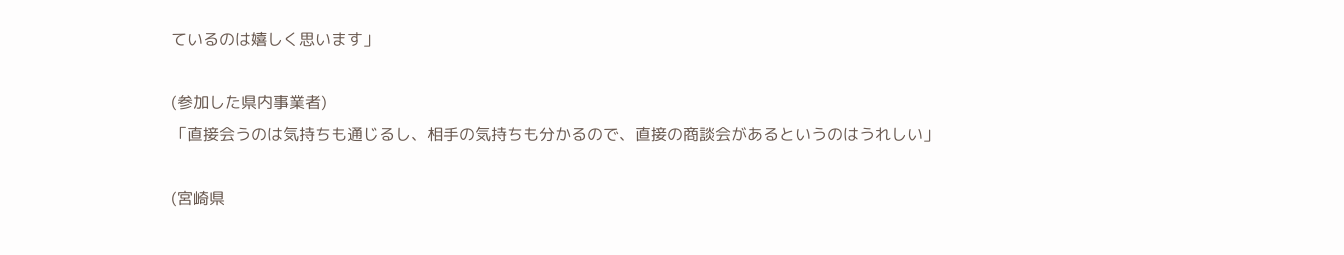ているのは嬉しく思います」

(参加した県内事業者)
「直接会うのは気持ちも通じるし、相手の気持ちも分かるので、直接の商談会があるというのはうれしい」

(宮崎県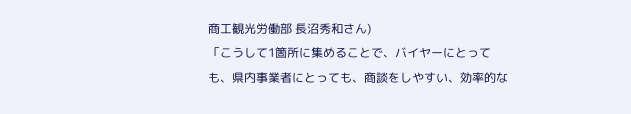商工観光労働部 長沼秀和さん)
「こうして1箇所に集めることで、バイヤーにとっても、県内事業者にとっても、商談をしやすい、効率的な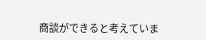商談ができると考えていま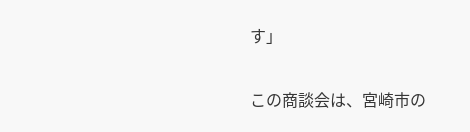す」

この商談会は、宮崎市の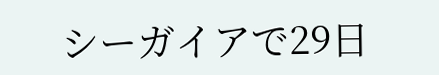シーガイアで29日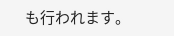も行われます。